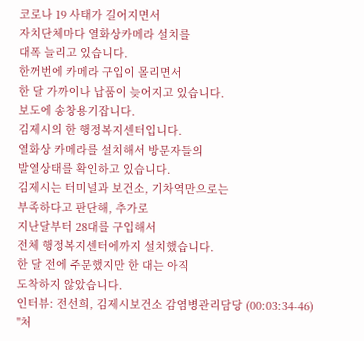코로나 19 사태가 길어지면서
자치단체마다 열화상카메라 설치를
대폭 늘리고 있습니다.
한꺼번에 카메라 구입이 몰리면서
한 달 가까이나 납품이 늦어지고 있습니다.
보도에 송창용기잡니다.
김제시의 한 행정복지센터입니다.
열화상 카메라를 설치해서 방문자들의
발열상태를 확인하고 있습니다.
김제시는 터미널과 보건소, 기차역만으로는
부족하다고 판단해, 추가로
지난달부터 28대를 구입해서
전체 행정복지센터에까지 설치했습니다.
한 달 전에 주문했지만 한 대는 아직
도착하지 않았습니다.
인터뷰: 전선희, 김제시보건소 감염병관리담당 (00:03:34-46)
"처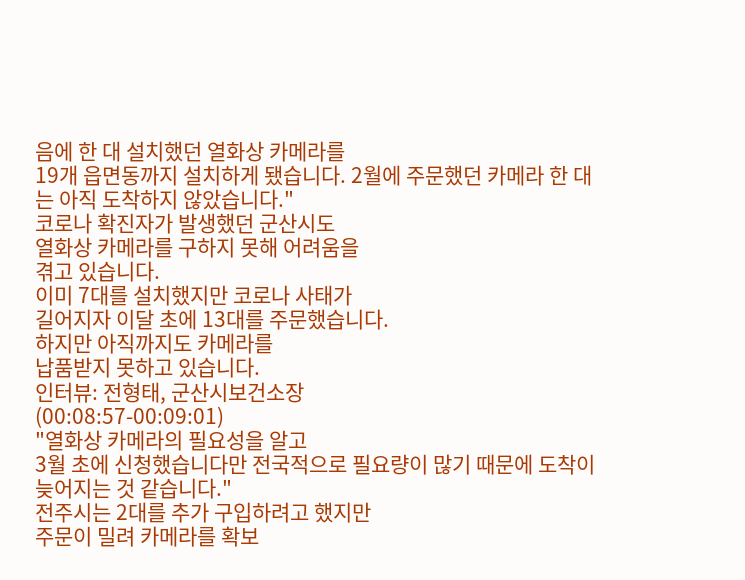음에 한 대 설치했던 열화상 카메라를
19개 읍면동까지 설치하게 됐습니다. 2월에 주문했던 카메라 한 대는 아직 도착하지 않았습니다."
코로나 확진자가 발생했던 군산시도
열화상 카메라를 구하지 못해 어려움을
겪고 있습니다.
이미 7대를 설치했지만 코로나 사태가
길어지자 이달 초에 13대를 주문했습니다.
하지만 아직까지도 카메라를
납품받지 못하고 있습니다.
인터뷰: 전형태, 군산시보건소장
(00:08:57-00:09:01)
"열화상 카메라의 필요성을 알고
3월 초에 신청했습니다만 전국적으로 필요량이 많기 때문에 도착이
늦어지는 것 같습니다."
전주시는 2대를 추가 구입하려고 했지만
주문이 밀려 카메라를 확보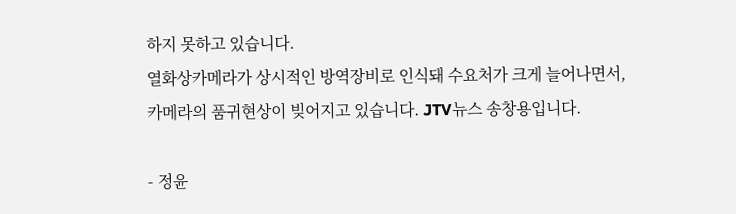하지 못하고 있습니다.
열화상카메라가 상시적인 방역장비로 인식돼 수요처가 크게 늘어나면서,
카메라의 품귀현상이 빚어지고 있습니다. JTV뉴스 송창용입니다.

- 정윤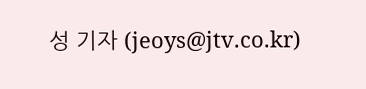성 기자 (jeoys@jtv.co.kr)